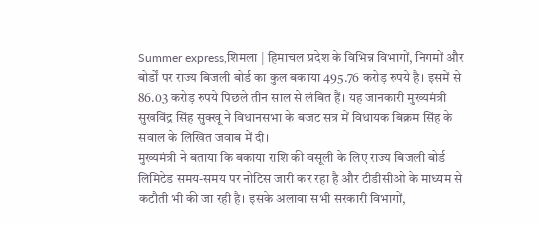Summer express,शिमला | हिमाचल प्रदेश के विभिन्न विभागों, निगमों और बोर्डों पर राज्य बिजली बोर्ड का कुल बकाया 495.76 करोड़ रुपये है। इसमें से 86.03 करोड़ रुपये पिछले तीन साल से लंबित हैं। यह जानकारी मुख्यमंत्री सुखविंद्र सिंह सुक्खू ने विधानसभा के बजट सत्र में विधायक बिक्रम सिंह के सवाल के लिखित जवाब में दी।
मुख्यमंत्री ने बताया कि बकाया राशि की वसूली के लिए राज्य बिजली बोर्ड लिमिटेड समय-समय पर नोटिस जारी कर रहा है और टीडीसीओ के माध्यम से कटौती भी की जा रही है। इसके अलावा सभी सरकारी विभागों,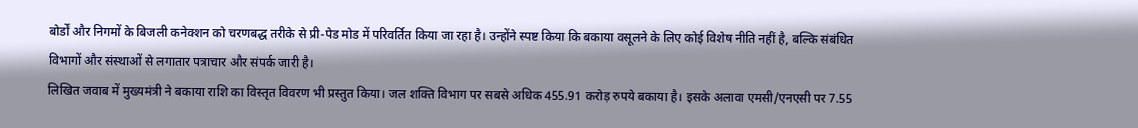बोर्डों और निगमों के बिजली कनेक्शन को चरणबद्ध तरीके से प्री-पेड मोड में परिवर्तित किया जा रहा है। उन्होंने स्पष्ट किया कि बकाया वसूलने के लिए कोई विशेष नीति नहीं है, बल्कि संबंधित विभागों और संस्थाओं से लगातार पत्राचार और संपर्क जारी है।
लिखित जवाब में मुख्यमंत्री ने बकाया राशि का विस्तृत विवरण भी प्रस्तुत किया। जल शक्ति विभाग पर सबसे अधिक 455.91 करोड़ रुपये बकाया है। इसके अलावा एमसी/एनएसी पर 7.55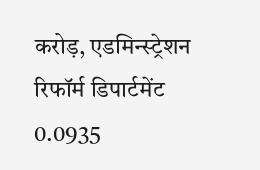करोड़, एडमिन्स्ट्रेशन रिफॉर्म डिपार्टमेंट 0.0935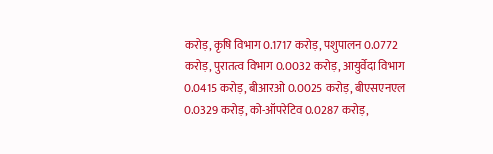करोड़, कृषि विभाग 0.1717 करोड़, पशुपालन 0.0772 करोड़, पुरातत्व विभाग 0.0032 करोड़, आयुर्वेदा विभाग 0.0415 करोड़, बीआरओ 0.0025 करोड़, बीएसएनएल 0.0329 करोड़, को-ऑपरेटिव 0.0287 करोड़,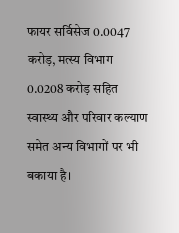फायर सर्विसेज 0.0047 करोड़, मत्स्य विभाग 0.0208 करोड़ सहित स्वास्थ्य और परिवार कल्याण समेत अन्य विभागों पर भी बकाया है।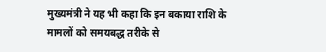मुख्यमंत्री ने यह भी कहा कि इन बकाया राशि के मामलों को समयबद्ध तरीके से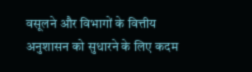वसूलने और विभागों के वित्तीय अनुशासन को सुधारने के लिए कदम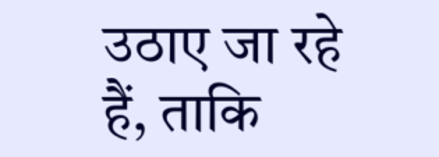उठाए जा रहे हैं, ताकि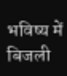भविष्य में बिजली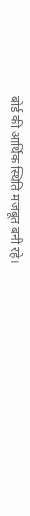बोर्ड की आर्थिक स्थिति मजबूत बनी रहे।